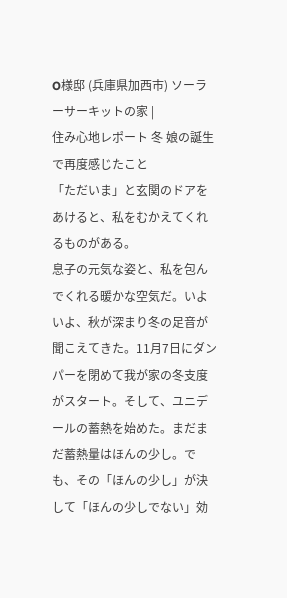O様邸 (兵庫県加西市) ソーラーサーキットの家 |
住み心地レポート 冬 娘の誕生で再度感じたこと
「ただいま」と玄関のドアをあけると、私をむかえてくれるものがある。
息子の元気な姿と、私を包んでくれる暖かな空気だ。いよいよ、秋が深まり冬の足音が聞こえてきた。11月7日にダンパーを閉めて我が家の冬支度がスタート。そして、ユニデールの蓄熱を始めた。まだまだ蓄熱量はほんの少し。でも、その「ほんの少し」が決して「ほんの少しでない」効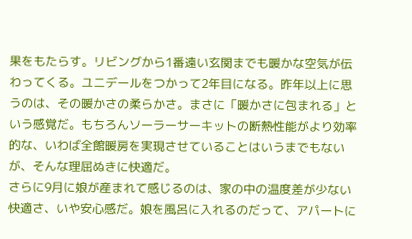果をもたらす。リビングから1番遠い玄関までも暖かな空気が伝わってくる。ユニデールをつかって2年目になる。昨年以上に思うのは、その暖かさの柔らかさ。まさに「暖かさに包まれる」という感覚だ。もちろんソーラーサーキットの断熱性能がより効率的な、いわば全館暖房を実現させていることはいうまでもないが、そんな理屈ぬきに快適だ。
さらに9月に娘が産まれて感じるのは、家の中の温度差が少ない快適さ、いや安心感だ。娘を風呂に入れるのだって、アパートに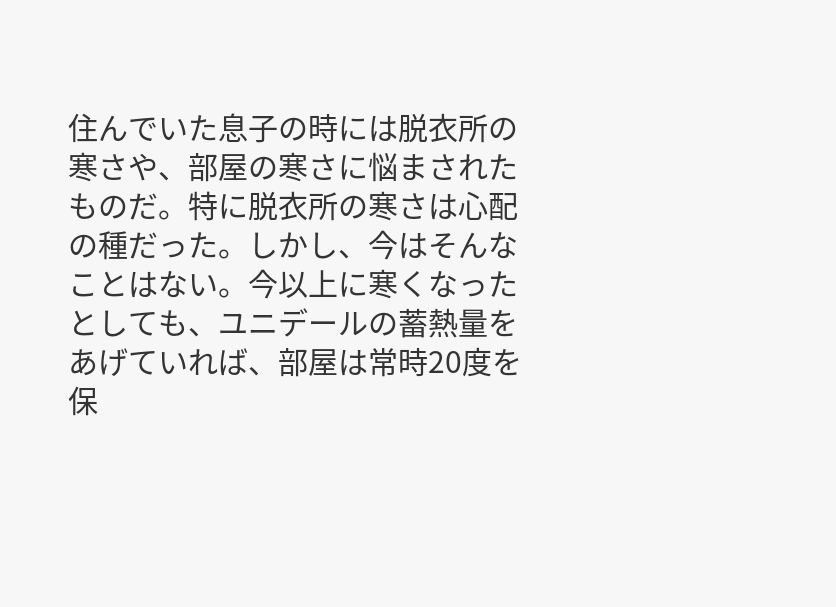住んでいた息子の時には脱衣所の寒さや、部屋の寒さに悩まされたものだ。特に脱衣所の寒さは心配の種だった。しかし、今はそんなことはない。今以上に寒くなったとしても、ユニデールの蓄熱量をあげていれば、部屋は常時20度を保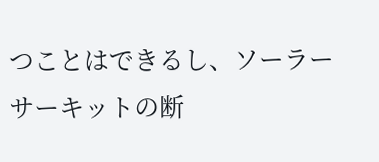つことはできるし、ソーラーサーキットの断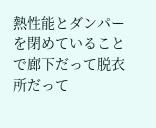熱性能とダンパーを閉めていることで廊下だって脱衣所だって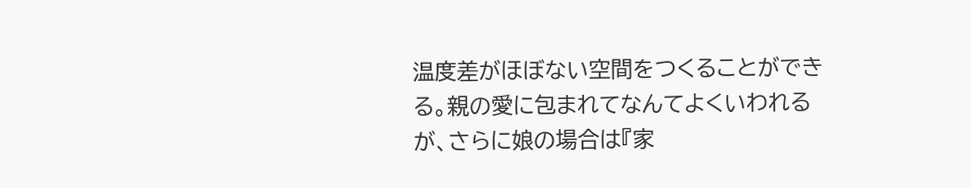温度差がほぼない空間をつくることができる。親の愛に包まれてなんてよくいわれるが、さらに娘の場合は『家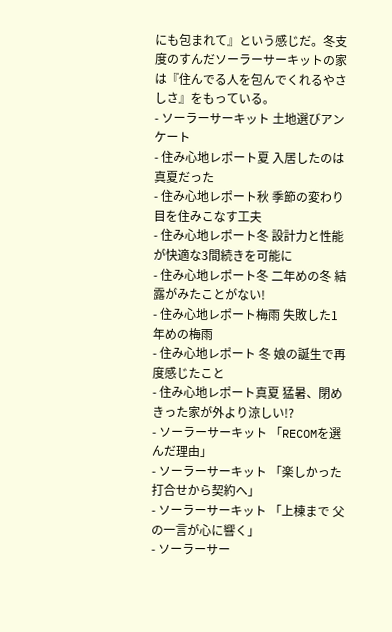にも包まれて』という感じだ。冬支度のすんだソーラーサーキットの家は『住んでる人を包んでくれるやさしさ』をもっている。
- ソーラーサーキット 土地選びアンケート
- 住み心地レポート夏 入居したのは真夏だった
- 住み心地レポート秋 季節の変わり目を住みこなす工夫
- 住み心地レポート冬 設計力と性能が快適な3間続きを可能に
- 住み心地レポート冬 二年めの冬 結露がみたことがない!
- 住み心地レポート梅雨 失敗した1年めの梅雨
- 住み心地レポート 冬 娘の誕生で再度感じたこと
- 住み心地レポート真夏 猛暑、閉めきった家が外より涼しい!?
- ソーラーサーキット 「RECOMを選んだ理由」
- ソーラーサーキット 「楽しかった打合せから契約へ」
- ソーラーサーキット 「上棟まで 父の一言が心に響く」
- ソーラーサー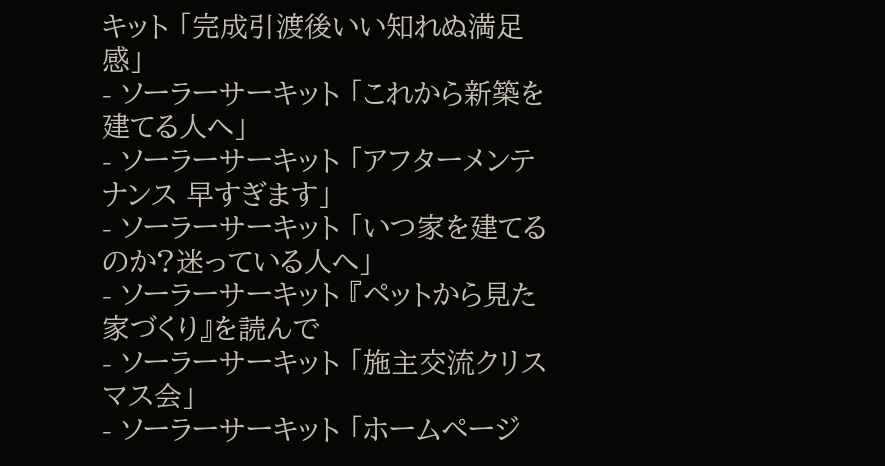キット 「完成引渡後いい知れぬ満足感」
- ソーラーサーキット 「これから新築を建てる人へ」
- ソーラーサーキット 「アフターメンテナンス 早すぎます」
- ソーラーサーキット 「いつ家を建てるのか?迷っている人へ」
- ソーラーサーキット 『ペットから見た家づくり』を読んで
- ソーラーサーキット 「施主交流クリスマス会」
- ソーラーサーキット 「ホームページ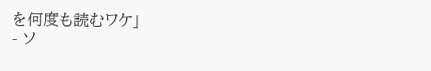を何度も読むワケ」
- ソ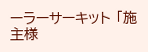ーラーサーキット 「施主様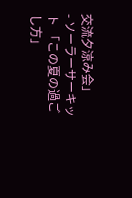交流夕涼み会」
- ソーラーサーキット 「この夏の過ごし方」